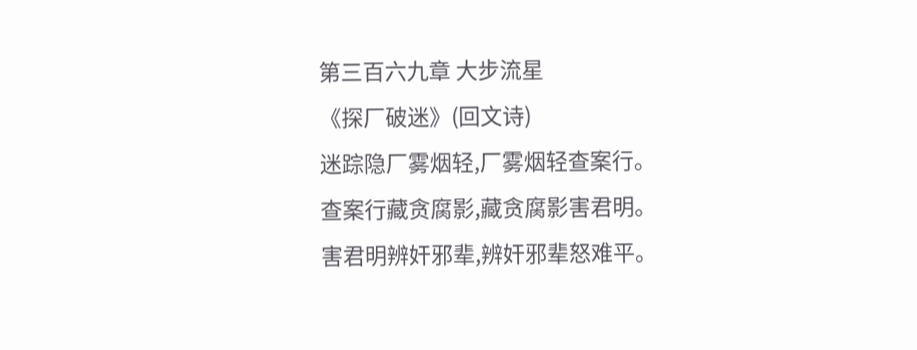第三百六九章 大步流星
《探厂破迷》(回文诗)
迷踪隐厂雾烟轻,厂雾烟轻查案行。
查案行藏贪腐影,藏贪腐影害君明。
害君明辨奸邪辈,辨奸邪辈怒难平。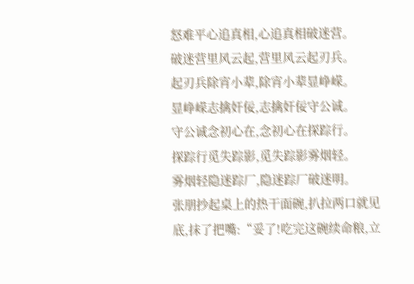怒难平心追真相,心追真相破迷营。
破迷营里风云起,营里风云起刃兵。
起刃兵除宵小辈,除宵小辈显峥嵘。
显峥嵘志擒奸佞,志擒奸佞守公诚。
守公诚念初心在,念初心在探踪行。
探踪行觅失踪影,觅失踪影雾烟轻。
雾烟轻隐迷踪厂,隐迷踪厂破迷明。
张朋抄起桌上的热干面碗,扒拉两口就见底,抹了把嘴:“妥了!吃完这碗续命粮,立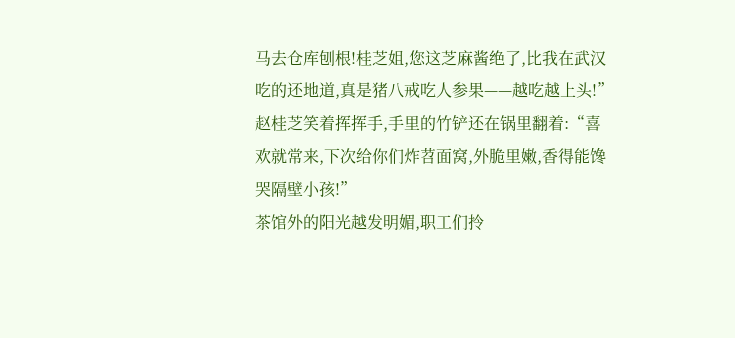马去仓库刨根!桂芝姐,您这芝麻酱绝了,比我在武汉吃的还地道,真是猪八戒吃人参果——越吃越上头!”
赵桂芝笑着挥挥手,手里的竹铲还在锅里翻着:“喜欢就常来,下次给你们炸苕面窝,外脆里嫩,香得能馋哭隔壁小孩!”
茶馆外的阳光越发明媚,职工们拎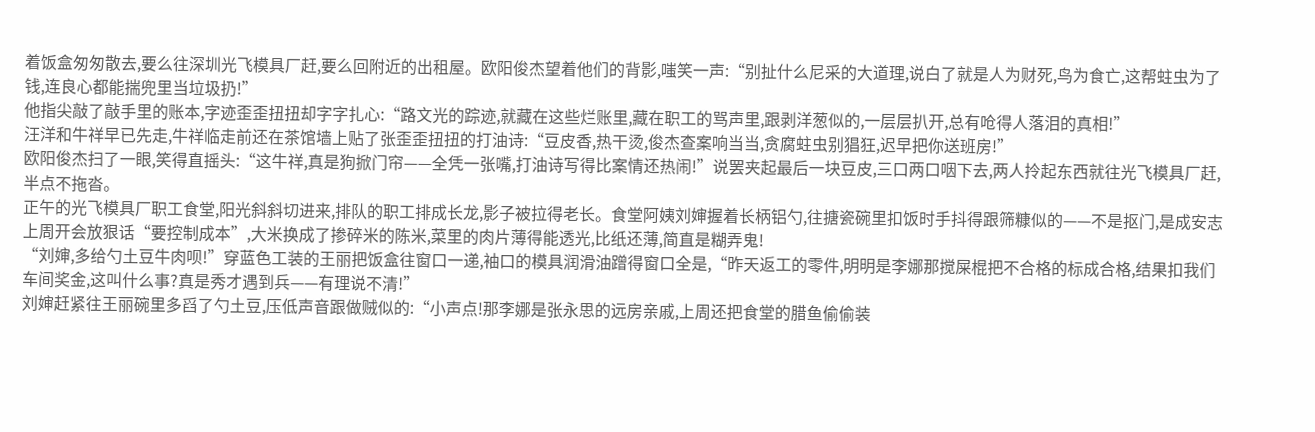着饭盒匆匆散去,要么往深圳光飞模具厂赶,要么回附近的出租屋。欧阳俊杰望着他们的背影,嗤笑一声:“别扯什么尼采的大道理,说白了就是人为财死,鸟为食亡,这帮蛀虫为了钱,连良心都能揣兜里当垃圾扔!”
他指尖敲了敲手里的账本,字迹歪歪扭扭却字字扎心:“路文光的踪迹,就藏在这些烂账里,藏在职工的骂声里,跟剥洋葱似的,一层层扒开,总有呛得人落泪的真相!”
汪洋和牛祥早已先走,牛祥临走前还在茶馆墙上贴了张歪歪扭扭的打油诗:“豆皮香,热干烫,俊杰查案响当当,贪腐蛀虫别猖狂,迟早把你送班房!”
欧阳俊杰扫了一眼,笑得直摇头:“这牛祥,真是狗掀门帘——全凭一张嘴,打油诗写得比案情还热闹!”说罢夹起最后一块豆皮,三口两口咽下去,两人拎起东西就往光飞模具厂赶,半点不拖沓。
正午的光飞模具厂职工食堂,阳光斜斜切进来,排队的职工排成长龙,影子被拉得老长。食堂阿姨刘婶握着长柄铝勺,往搪瓷碗里扣饭时手抖得跟筛糠似的——不是抠门,是成安志上周开会放狠话“要控制成本”,大米换成了掺碎米的陈米,菜里的肉片薄得能透光,比纸还薄,简直是糊弄鬼!
“刘婶,多给勺土豆牛肉呗!”穿蓝色工装的王丽把饭盒往窗口一递,袖口的模具润滑油蹭得窗口全是,“昨天返工的零件,明明是李娜那搅屎棍把不合格的标成合格,结果扣我们车间奖金,这叫什么事?真是秀才遇到兵——有理说不清!”
刘婶赶紧往王丽碗里多舀了勺土豆,压低声音跟做贼似的:“小声点!那李娜是张永思的远房亲戚,上周还把食堂的腊鱼偷偷装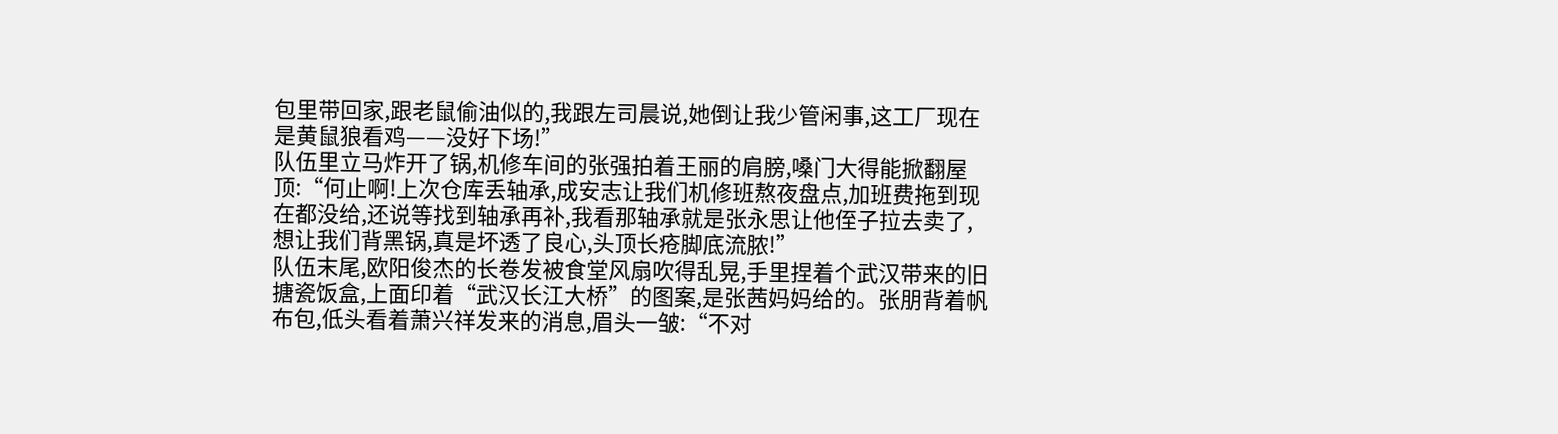包里带回家,跟老鼠偷油似的,我跟左司晨说,她倒让我少管闲事,这工厂现在是黄鼠狼看鸡——没好下场!”
队伍里立马炸开了锅,机修车间的张强拍着王丽的肩膀,嗓门大得能掀翻屋顶:“何止啊!上次仓库丢轴承,成安志让我们机修班熬夜盘点,加班费拖到现在都没给,还说等找到轴承再补,我看那轴承就是张永思让他侄子拉去卖了,想让我们背黑锅,真是坏透了良心,头顶长疮脚底流脓!”
队伍末尾,欧阳俊杰的长卷发被食堂风扇吹得乱晃,手里捏着个武汉带来的旧搪瓷饭盒,上面印着“武汉长江大桥”的图案,是张茜妈妈给的。张朋背着帆布包,低头看着萧兴祥发来的消息,眉头一皱:“不对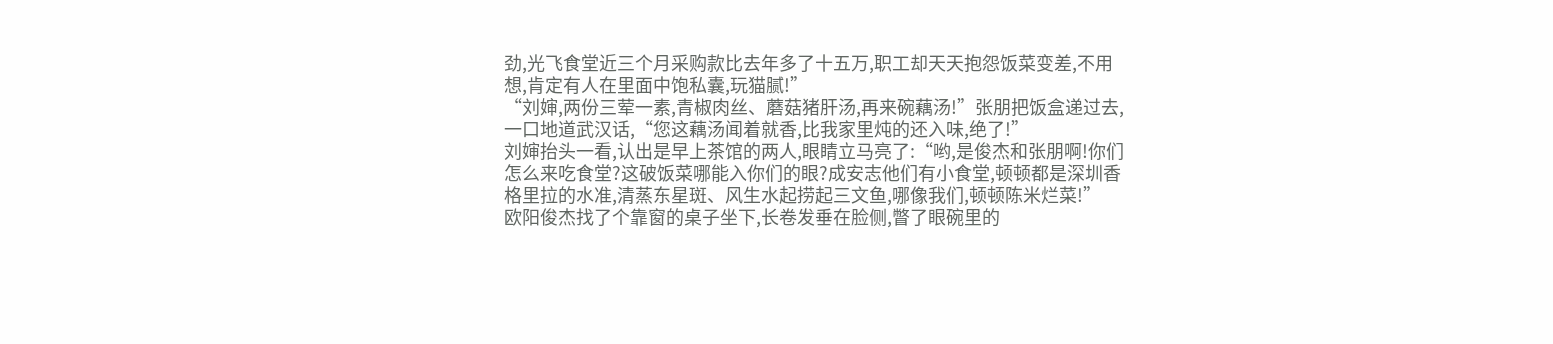劲,光飞食堂近三个月采购款比去年多了十五万,职工却天天抱怨饭菜变差,不用想,肯定有人在里面中饱私囊,玩猫腻!”
“刘婶,两份三荤一素,青椒肉丝、蘑菇猪肝汤,再来碗藕汤!”张朋把饭盒递过去,一口地道武汉话,“您这藕汤闻着就香,比我家里炖的还入味,绝了!”
刘婶抬头一看,认出是早上茶馆的两人,眼睛立马亮了:“哟,是俊杰和张朋啊!你们怎么来吃食堂?这破饭菜哪能入你们的眼?成安志他们有小食堂,顿顿都是深圳香格里拉的水准,清蒸东星斑、风生水起捞起三文鱼,哪像我们,顿顿陈米烂菜!”
欧阳俊杰找了个靠窗的桌子坐下,长卷发垂在脸侧,瞥了眼碗里的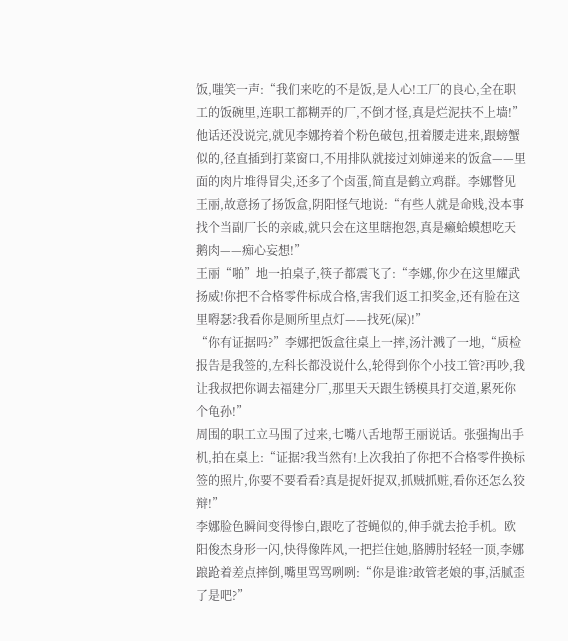饭,嗤笑一声:“我们来吃的不是饭,是人心!工厂的良心,全在职工的饭碗里,连职工都糊弄的厂,不倒才怪,真是烂泥扶不上墙!”
他话还没说完,就见李娜挎着个粉色破包,扭着腰走进来,跟螃蟹似的,径直插到打菜窗口,不用排队就接过刘婶递来的饭盒——里面的肉片堆得冒尖,还多了个卤蛋,简直是鹤立鸡群。李娜瞥见王丽,故意扬了扬饭盒,阴阳怪气地说:“有些人就是命贱,没本事找个当副厂长的亲戚,就只会在这里瞎抱怨,真是癞蛤蟆想吃天鹅肉——痴心妄想!”
王丽“啪”地一拍桌子,筷子都震飞了:“李娜,你少在这里耀武扬威!你把不合格零件标成合格,害我们返工扣奖金,还有脸在这里嘚瑟?我看你是厕所里点灯——找死(屎)!”
“你有证据吗?”李娜把饭盒往桌上一摔,汤汁溅了一地,“质检报告是我签的,左科长都没说什么,轮得到你个小技工管?再吵,我让我叔把你调去福建分厂,那里天天跟生锈模具打交道,累死你个龟孙!”
周围的职工立马围了过来,七嘴八舌地帮王丽说话。张强掏出手机,拍在桌上:“证据?我当然有!上次我拍了你把不合格零件换标签的照片,你要不要看看?真是捉奸捉双,抓贼抓赃,看你还怎么狡辩!”
李娜脸色瞬间变得惨白,跟吃了苍蝇似的,伸手就去抢手机。欧阳俊杰身形一闪,快得像阵风,一把拦住她,胳膊肘轻轻一顶,李娜踉跄着差点摔倒,嘴里骂骂咧咧:“你是谁?敢管老娘的事,活腻歪了是吧?”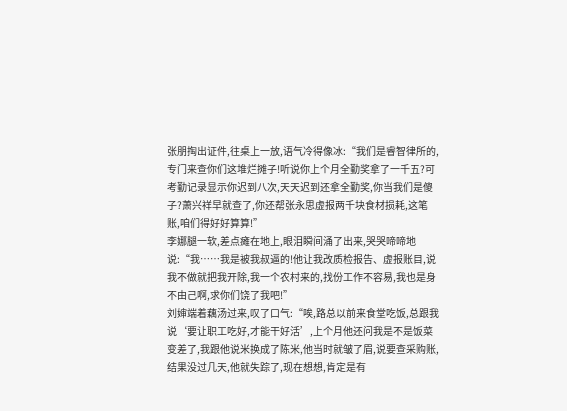张朋掏出证件,往桌上一放,语气冷得像冰:“我们是睿智律所的,专门来查你们这堆烂摊子!听说你上个月全勤奖拿了一千五?可考勤记录显示你迟到八次,天天迟到还拿全勤奖,你当我们是傻子?萧兴祥早就查了,你还帮张永思虚报两千块食材损耗,这笔账,咱们得好好算算!”
李娜腿一软,差点瘫在地上,眼泪瞬间涌了出来,哭哭啼啼地说:“我……我是被我叔逼的!他让我改质检报告、虚报账目,说我不做就把我开除,我一个农村来的,找份工作不容易,我也是身不由己啊,求你们饶了我吧!”
刘婶端着藕汤过来,叹了口气:“唉,路总以前来食堂吃饭,总跟我说‘要让职工吃好,才能干好活’,上个月他还问我是不是饭菜变差了,我跟他说米换成了陈米,他当时就皱了眉,说要查采购账,结果没过几天,他就失踪了,现在想想,肯定是有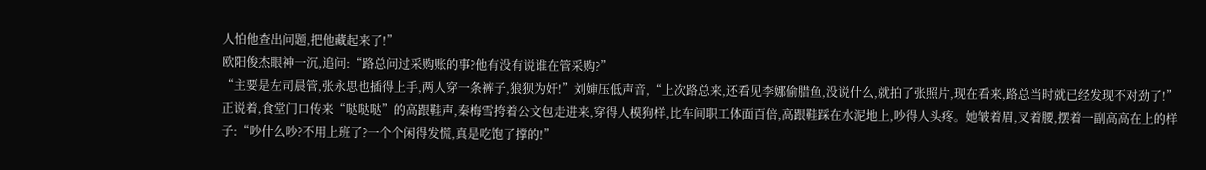人怕他查出问题,把他藏起来了!”
欧阳俊杰眼神一沉,追问:“路总问过采购账的事?他有没有说谁在管采购?”
“主要是左司晨管,张永思也插得上手,两人穿一条裤子,狼狈为奸!”刘婶压低声音,“上次路总来,还看见李娜偷腊鱼,没说什么,就拍了张照片,现在看来,路总当时就已经发现不对劲了!”
正说着,食堂门口传来“哒哒哒”的高跟鞋声,秦梅雪挎着公文包走进来,穿得人模狗样,比车间职工体面百倍,高跟鞋踩在水泥地上,吵得人头疼。她皱着眉,叉着腰,摆着一副高高在上的样子:“吵什么吵?不用上班了?一个个闲得发慌,真是吃饱了撑的!”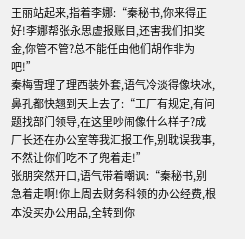王丽站起来,指着李娜:“秦秘书,你来得正好!李娜帮张永思虚报账目,还害我们扣奖金,你管不管?总不能任由他们胡作非为吧!”
秦梅雪理了理西装外套,语气冷淡得像块冰,鼻孔都快翘到天上去了:“工厂有规定,有问题找部门领导,在这里吵闹像什么样子?成厂长还在办公室等我汇报工作,别耽误我事,不然让你们吃不了兜着走!”
张朋突然开口,语气带着嘲讽:“秦秘书,别急着走啊!你上周去财务科领的办公经费,根本没买办公用品,全转到你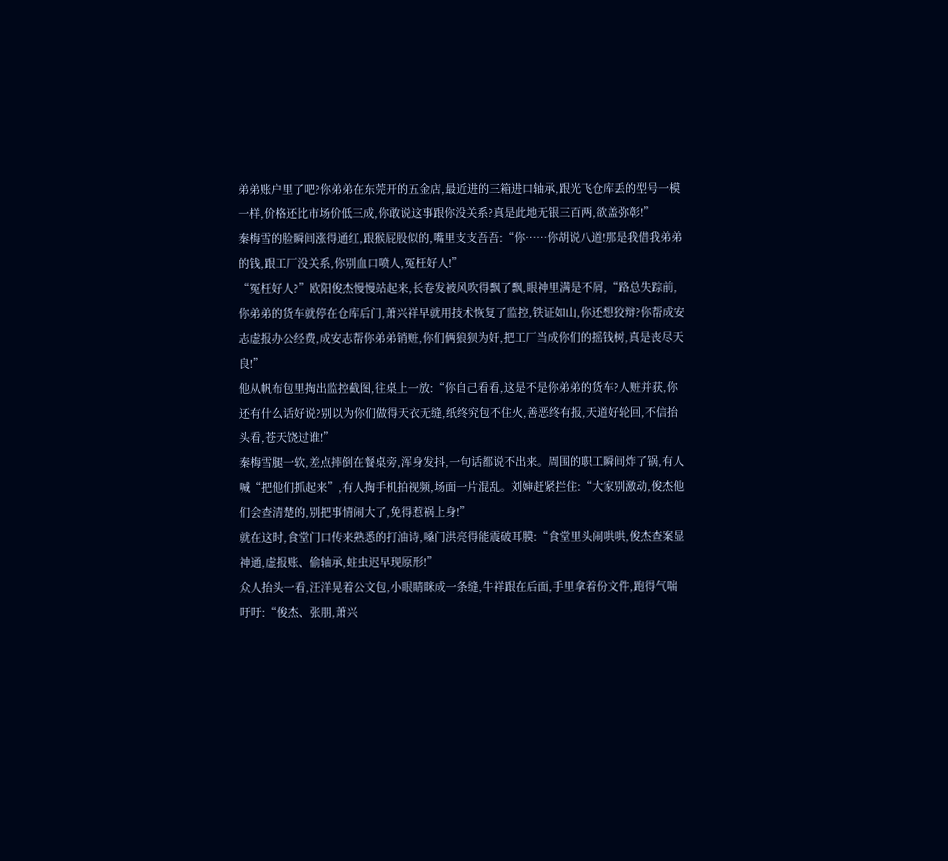弟弟账户里了吧?你弟弟在东莞开的五金店,最近进的三箱进口轴承,跟光飞仓库丢的型号一模一样,价格还比市场价低三成,你敢说这事跟你没关系?真是此地无银三百两,欲盖弥彰!”
秦梅雪的脸瞬间涨得通红,跟猴屁股似的,嘴里支支吾吾:“你……你胡说八道!那是我借我弟弟的钱,跟工厂没关系,你别血口喷人,冤枉好人!”
“冤枉好人?”欧阳俊杰慢慢站起来,长卷发被风吹得飘了飘,眼神里满是不屑,“路总失踪前,你弟弟的货车就停在仓库后门,萧兴祥早就用技术恢复了监控,铁证如山,你还想狡辩?你帮成安志虚报办公经费,成安志帮你弟弟销赃,你们俩狼狈为奸,把工厂当成你们的摇钱树,真是丧尽天良!”
他从帆布包里掏出监控截图,往桌上一放:“你自己看看,这是不是你弟弟的货车?人赃并获,你还有什么话好说?别以为你们做得天衣无缝,纸终究包不住火,善恶终有报,天道好轮回,不信抬头看,苍天饶过谁!”
秦梅雪腿一软,差点摔倒在餐桌旁,浑身发抖,一句话都说不出来。周围的职工瞬间炸了锅,有人喊“把他们抓起来”,有人掏手机拍视频,场面一片混乱。刘婶赶紧拦住:“大家别激动,俊杰他们会查清楚的,别把事情闹大了,免得惹祸上身!”
就在这时,食堂门口传来熟悉的打油诗,嗓门洪亮得能震破耳膜:“食堂里头闹哄哄,俊杰查案显神通,虚报账、偷轴承,蛀虫迟早现原形!”
众人抬头一看,汪洋晃着公文包,小眼睛眯成一条缝,牛祥跟在后面,手里拿着份文件,跑得气喘吁吁:“俊杰、张朋,萧兴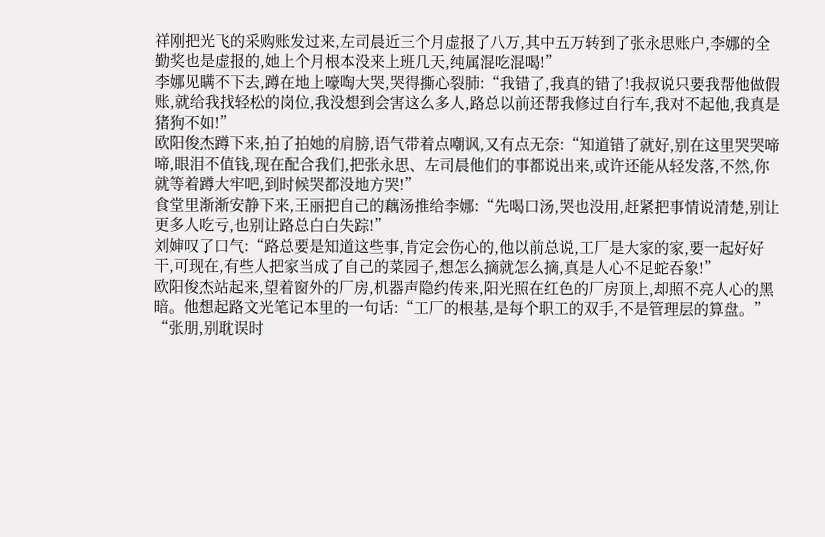祥刚把光飞的采购账发过来,左司晨近三个月虚报了八万,其中五万转到了张永思账户,李娜的全勤奖也是虚报的,她上个月根本没来上班几天,纯属混吃混喝!”
李娜见瞒不下去,蹲在地上嚎啕大哭,哭得撕心裂肺:“我错了,我真的错了!我叔说只要我帮他做假账,就给我找轻松的岗位,我没想到会害这么多人,路总以前还帮我修过自行车,我对不起他,我真是猪狗不如!”
欧阳俊杰蹲下来,拍了拍她的肩膀,语气带着点嘲讽,又有点无奈:“知道错了就好,别在这里哭哭啼啼,眼泪不值钱,现在配合我们,把张永思、左司晨他们的事都说出来,或许还能从轻发落,不然,你就等着蹲大牢吧,到时候哭都没地方哭!”
食堂里渐渐安静下来,王丽把自己的藕汤推给李娜:“先喝口汤,哭也没用,赶紧把事情说清楚,别让更多人吃亏,也别让路总白白失踪!”
刘婶叹了口气:“路总要是知道这些事,肯定会伤心的,他以前总说,工厂是大家的家,要一起好好干,可现在,有些人把家当成了自己的菜园子,想怎么摘就怎么摘,真是人心不足蛇吞象!”
欧阳俊杰站起来,望着窗外的厂房,机器声隐约传来,阳光照在红色的厂房顶上,却照不亮人心的黑暗。他想起路文光笔记本里的一句话:“工厂的根基,是每个职工的双手,不是管理层的算盘。”
“张朋,别耽误时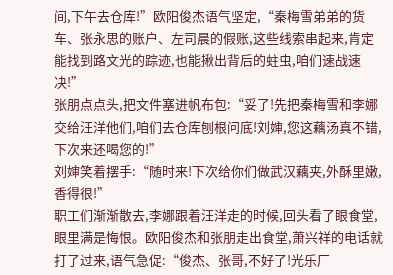间,下午去仓库!”欧阳俊杰语气坚定,“秦梅雪弟弟的货车、张永思的账户、左司晨的假账,这些线索串起来,肯定能找到路文光的踪迹,也能揪出背后的蛀虫,咱们速战速决!”
张朋点点头,把文件塞进帆布包:“妥了!先把秦梅雪和李娜交给汪洋他们,咱们去仓库刨根问底!刘婶,您这藕汤真不错,下次来还喝您的!”
刘婶笑着摆手:“随时来!下次给你们做武汉藕夹,外酥里嫩,香得很!”
职工们渐渐散去,李娜跟着汪洋走的时候,回头看了眼食堂,眼里满是悔恨。欧阳俊杰和张朋走出食堂,萧兴祥的电话就打了过来,语气急促:“俊杰、张哥,不好了!光乐厂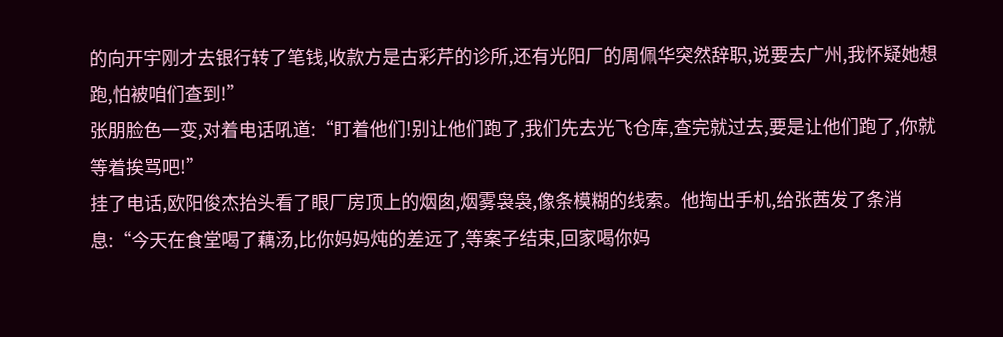的向开宇刚才去银行转了笔钱,收款方是古彩芹的诊所,还有光阳厂的周佩华突然辞职,说要去广州,我怀疑她想跑,怕被咱们查到!”
张朋脸色一变,对着电话吼道:“盯着他们!别让他们跑了,我们先去光飞仓库,查完就过去,要是让他们跑了,你就等着挨骂吧!”
挂了电话,欧阳俊杰抬头看了眼厂房顶上的烟囱,烟雾袅袅,像条模糊的线索。他掏出手机,给张茜发了条消息:“今天在食堂喝了藕汤,比你妈妈炖的差远了,等案子结束,回家喝你妈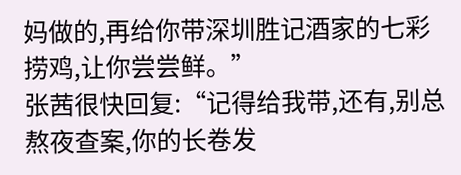妈做的,再给你带深圳胜记酒家的七彩捞鸡,让你尝尝鲜。”
张茜很快回复:“记得给我带,还有,别总熬夜查案,你的长卷发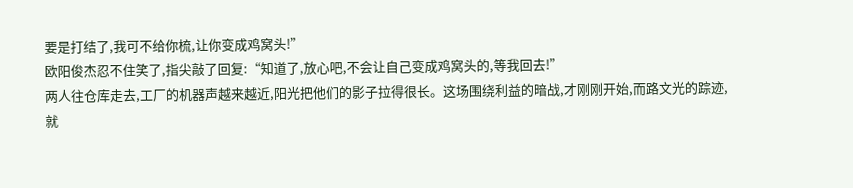要是打结了,我可不给你梳,让你变成鸡窝头!”
欧阳俊杰忍不住笑了,指尖敲了回复:“知道了,放心吧,不会让自己变成鸡窝头的,等我回去!”
两人往仓库走去,工厂的机器声越来越近,阳光把他们的影子拉得很长。这场围绕利益的暗战,才刚刚开始,而路文光的踪迹,就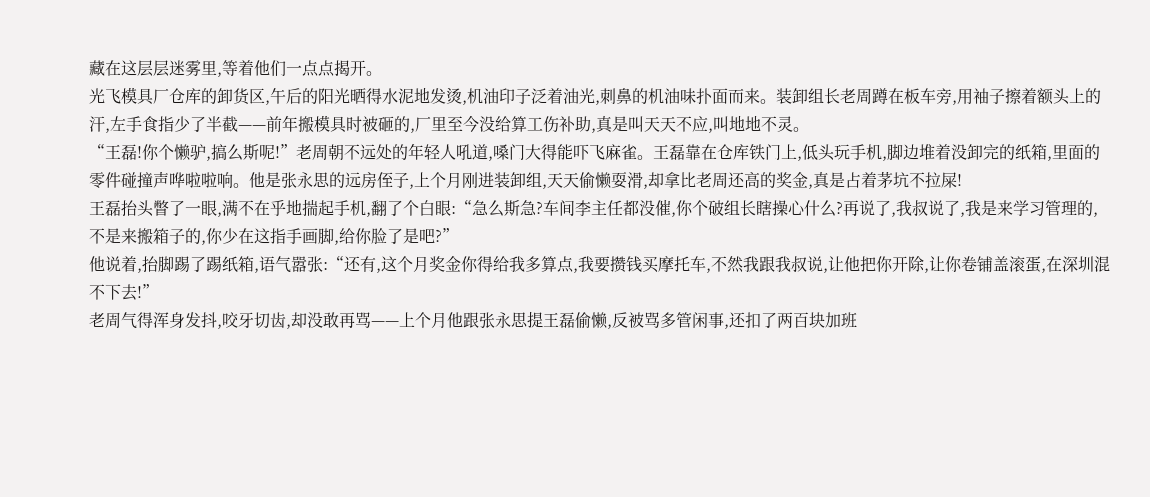藏在这层层迷雾里,等着他们一点点揭开。
光飞模具厂仓库的卸货区,午后的阳光晒得水泥地发烫,机油印子泛着油光,刺鼻的机油味扑面而来。装卸组长老周蹲在板车旁,用袖子擦着额头上的汗,左手食指少了半截——前年搬模具时被砸的,厂里至今没给算工伤补助,真是叫天天不应,叫地地不灵。
“王磊!你个懒驴,搞么斯呢!”老周朝不远处的年轻人吼道,嗓门大得能吓飞麻雀。王磊靠在仓库铁门上,低头玩手机,脚边堆着没卸完的纸箱,里面的零件碰撞声哗啦啦响。他是张永思的远房侄子,上个月刚进装卸组,天天偷懒耍滑,却拿比老周还高的奖金,真是占着茅坑不拉屎!
王磊抬头瞥了一眼,满不在乎地揣起手机,翻了个白眼:“急么斯急?车间李主任都没催,你个破组长瞎操心什么?再说了,我叔说了,我是来学习管理的,不是来搬箱子的,你少在这指手画脚,给你脸了是吧?”
他说着,抬脚踢了踢纸箱,语气嚣张:“还有,这个月奖金你得给我多算点,我要攒钱买摩托车,不然我跟我叔说,让他把你开除,让你卷铺盖滚蛋,在深圳混不下去!”
老周气得浑身发抖,咬牙切齿,却没敢再骂——上个月他跟张永思提王磊偷懒,反被骂多管闲事,还扣了两百块加班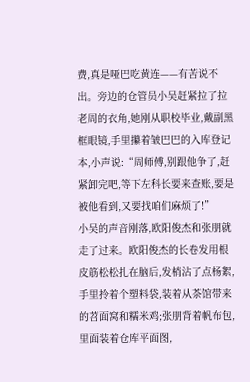费,真是哑巴吃黄连——有苦说不出。旁边的仓管员小吴赶紧拉了拉老周的衣角,她刚从职校毕业,戴副黑框眼镜,手里攥着皱巴巴的入库登记本,小声说:“周师傅,别跟他争了,赶紧卸完吧,等下左科长要来查账,要是被他看到,又要找咱们麻烦了!”
小吴的声音刚落,欧阳俊杰和张朋就走了过来。欧阳俊杰的长卷发用根皮筋松松扎在脑后,发梢沾了点杨絮,手里拎着个塑料袋,装着从茶馆带来的苕面窝和糯米鸡;张朋背着帆布包,里面装着仓库平面图,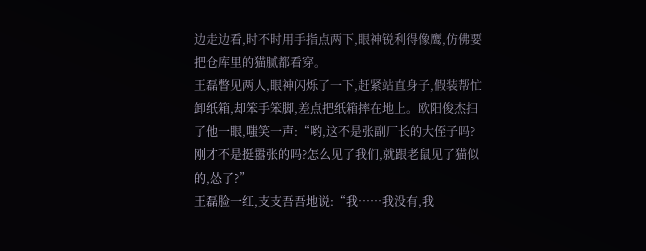边走边看,时不时用手指点两下,眼神锐利得像鹰,仿佛要把仓库里的猫腻都看穿。
王磊瞥见两人,眼神闪烁了一下,赶紧站直身子,假装帮忙卸纸箱,却笨手笨脚,差点把纸箱摔在地上。欧阳俊杰扫了他一眼,嗤笑一声:“哟,这不是张副厂长的大侄子吗?刚才不是挺嚣张的吗?怎么见了我们,就跟老鼠见了猫似的,怂了?”
王磊脸一红,支支吾吾地说:“我……我没有,我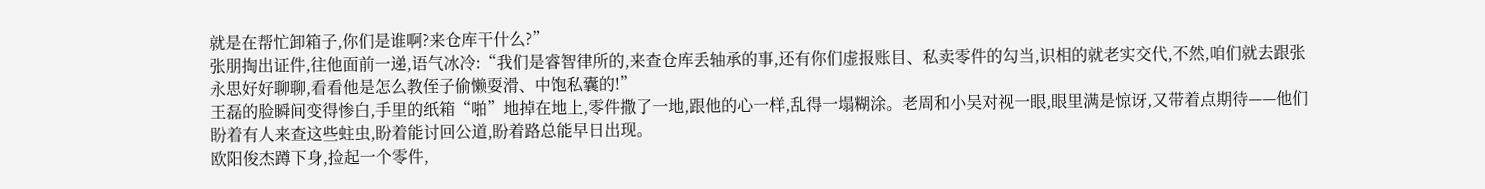就是在帮忙卸箱子,你们是谁啊?来仓库干什么?”
张朋掏出证件,往他面前一递,语气冰冷:“我们是睿智律所的,来查仓库丢轴承的事,还有你们虚报账目、私卖零件的勾当,识相的就老实交代,不然,咱们就去跟张永思好好聊聊,看看他是怎么教侄子偷懒耍滑、中饱私囊的!”
王磊的脸瞬间变得惨白,手里的纸箱“啪”地掉在地上,零件撒了一地,跟他的心一样,乱得一塌糊涂。老周和小吴对视一眼,眼里满是惊讶,又带着点期待——他们盼着有人来查这些蛀虫,盼着能讨回公道,盼着路总能早日出现。
欧阳俊杰蹲下身,捡起一个零件,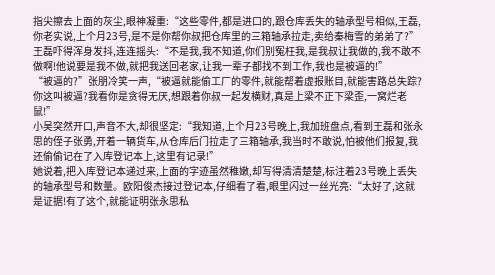指尖擦去上面的灰尘,眼神凝重:“这些零件,都是进口的,跟仓库丢失的轴承型号相似,王磊,你老实说,上个月23号,是不是你帮你叔把仓库里的三箱轴承拉走,卖给秦梅雪的弟弟了?”
王磊吓得浑身发抖,连连摇头:“不是我,我不知道,你们别冤枉我,是我叔让我做的,我不敢不做啊!他说要是我不做,就把我送回老家,让我一辈子都找不到工作,我也是被逼的!”
“被逼的?”张朋冷笑一声,“被逼就能偷工厂的零件,就能帮着虚报账目,就能害路总失踪?你这叫被逼?我看你是贪得无厌,想跟着你叔一起发横财,真是上梁不正下梁歪,一窝烂老鼠!”
小吴突然开口,声音不大,却很坚定:“我知道,上个月23号晚上,我加班盘点,看到王磊和张永思的侄子张勇,开着一辆货车,从仓库后门拉走了三箱轴承,我当时不敢说,怕被他们报复,我还偷偷记在了入库登记本上,这里有记录!”
她说着,把入库登记本递过来,上面的字迹虽然稚嫩,却写得清清楚楚,标注着23号晚上丢失的轴承型号和数量。欧阳俊杰接过登记本,仔细看了看,眼里闪过一丝光亮:“太好了,这就是证据!有了这个,就能证明张永思私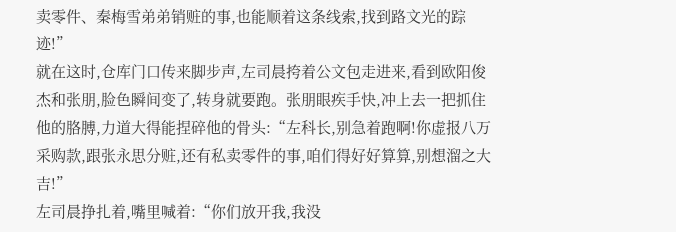卖零件、秦梅雪弟弟销赃的事,也能顺着这条线索,找到路文光的踪迹!”
就在这时,仓库门口传来脚步声,左司晨挎着公文包走进来,看到欧阳俊杰和张朋,脸色瞬间变了,转身就要跑。张朋眼疾手快,冲上去一把抓住他的胳膊,力道大得能捏碎他的骨头:“左科长,别急着跑啊!你虚报八万采购款,跟张永思分赃,还有私卖零件的事,咱们得好好算算,别想溜之大吉!”
左司晨挣扎着,嘴里喊着:“你们放开我,我没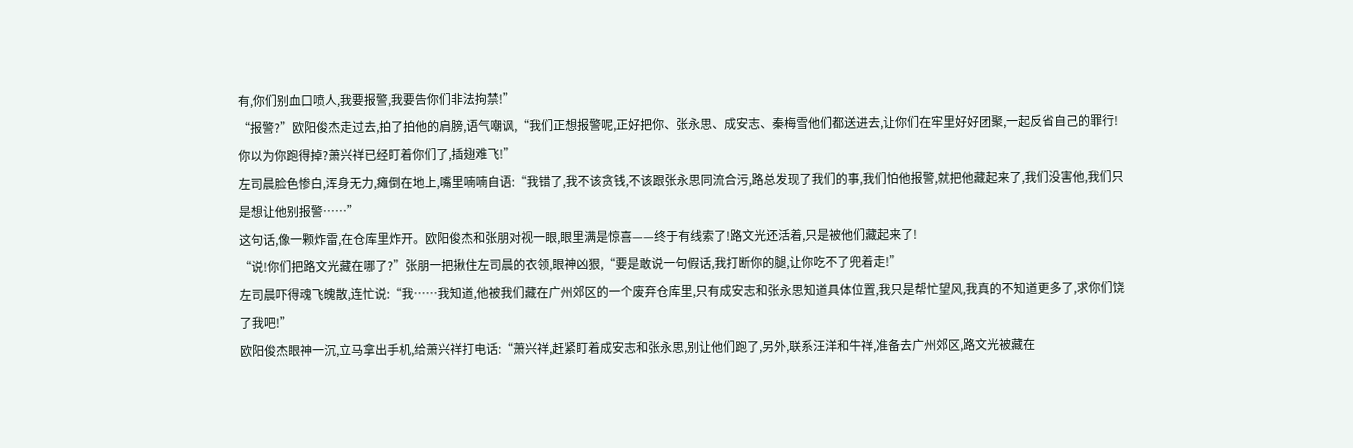有,你们别血口喷人,我要报警,我要告你们非法拘禁!”
“报警?”欧阳俊杰走过去,拍了拍他的肩膀,语气嘲讽,“我们正想报警呢,正好把你、张永思、成安志、秦梅雪他们都送进去,让你们在牢里好好团聚,一起反省自己的罪行!你以为你跑得掉?萧兴祥已经盯着你们了,插翅难飞!”
左司晨脸色惨白,浑身无力,瘫倒在地上,嘴里喃喃自语:“我错了,我不该贪钱,不该跟张永思同流合污,路总发现了我们的事,我们怕他报警,就把他藏起来了,我们没害他,我们只是想让他别报警……”
这句话,像一颗炸雷,在仓库里炸开。欧阳俊杰和张朋对视一眼,眼里满是惊喜——终于有线索了!路文光还活着,只是被他们藏起来了!
“说!你们把路文光藏在哪了?”张朋一把揪住左司晨的衣领,眼神凶狠,“要是敢说一句假话,我打断你的腿,让你吃不了兜着走!”
左司晨吓得魂飞魄散,连忙说:“我……我知道,他被我们藏在广州郊区的一个废弃仓库里,只有成安志和张永思知道具体位置,我只是帮忙望风,我真的不知道更多了,求你们饶了我吧!”
欧阳俊杰眼神一沉,立马拿出手机,给萧兴祥打电话:“萧兴祥,赶紧盯着成安志和张永思,别让他们跑了,另外,联系汪洋和牛祥,准备去广州郊区,路文光被藏在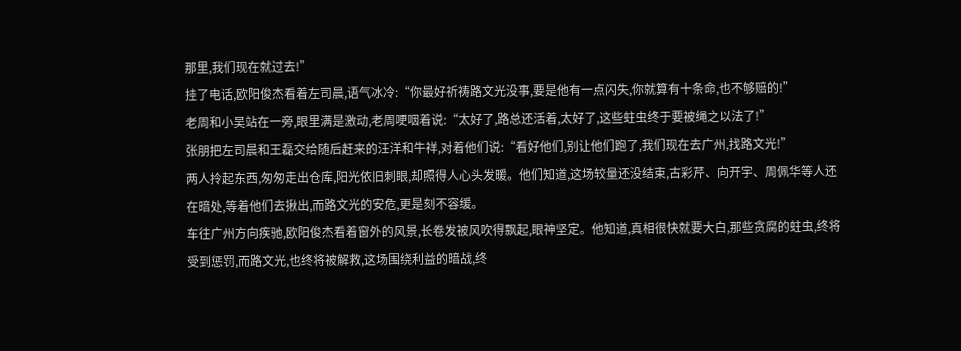那里,我们现在就过去!”
挂了电话,欧阳俊杰看着左司晨,语气冰冷:“你最好祈祷路文光没事,要是他有一点闪失,你就算有十条命,也不够赔的!”
老周和小吴站在一旁,眼里满是激动,老周哽咽着说:“太好了,路总还活着,太好了,这些蛀虫终于要被绳之以法了!”
张朋把左司晨和王磊交给随后赶来的汪洋和牛祥,对着他们说:“看好他们,别让他们跑了,我们现在去广州,找路文光!”
两人拎起东西,匆匆走出仓库,阳光依旧刺眼,却照得人心头发暖。他们知道,这场较量还没结束,古彩芹、向开宇、周佩华等人还在暗处,等着他们去揪出,而路文光的安危,更是刻不容缓。
车往广州方向疾驰,欧阳俊杰看着窗外的风景,长卷发被风吹得飘起,眼神坚定。他知道,真相很快就要大白,那些贪腐的蛀虫,终将受到惩罚,而路文光,也终将被解救,这场围绕利益的暗战,终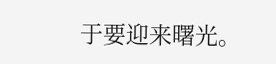于要迎来曙光。